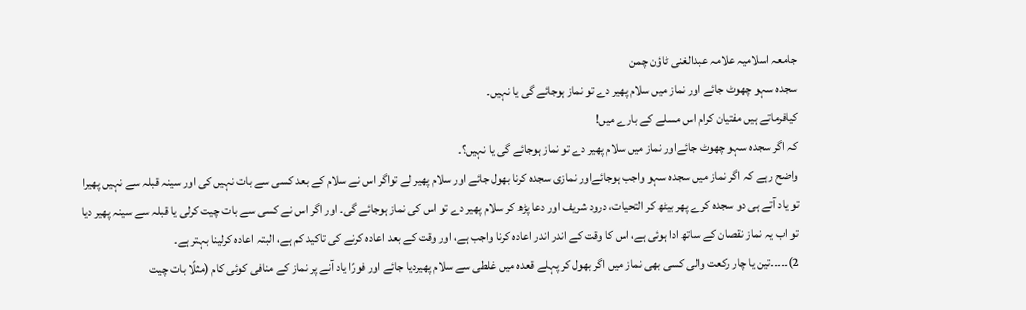جامعہ اسلامیہ علامہ عبدالغنی ٹاؤن چمن
سجدہ سہو چھوٹ جائے اور نماز میں سلام پھیر دے تو نماز ہوجائے گی یا نہیں۔
کیافرماتے ہیں مفتیان کرام اس مسلے کے بارے میں!
کہ اگر سجدہ سہو چھوٹ جائےاور نماز میں سلام پھیر دے تو نماز ہوجائے گی یا نہیں؟۔
واضح رہے کہ اگر نماز میں سجدہ سہو واجب ہوجائےاور نمازی سجدہ کرنا بھول جائے اور سلام پھیر لے تواگر اس نے سلام کے بعد کسی سے بات نہیں کی اور سینہ قبلہ سے نہیں پھیرا تو یاد آتے ہی دو سجدہ کرے پھر بیٹھ کر التحیات، درود شریف اور دعا پڑھ کر سلام پھیر دے تو اس کی نماز ہوجائے گی۔ اور اگر اس نے کسی سے بات چیت کرلی یا قبلہ سے سینہ پھیر دیا تو اب یہ نماز نقصان کے ساتھ ادا ہوئی ہے، اس کا وقت کے اندر اندر اعادہ کرنا واجب ہے، اور وقت کے بعد اعادہ کرنے کی تاکید کم ہے، البتہ اعادہ کرلینا بہتر ہے۔
2)۔۔۔۔۔تین یا چار رکعت والی کسی بھی نماز میں اگر بھول کر پہلے قعدہ میں غلطی سے سلام پھیردیا جائے اور فورًا یاد آنے پر نماز کے منافی کوئی کام (مثلًا بات چیت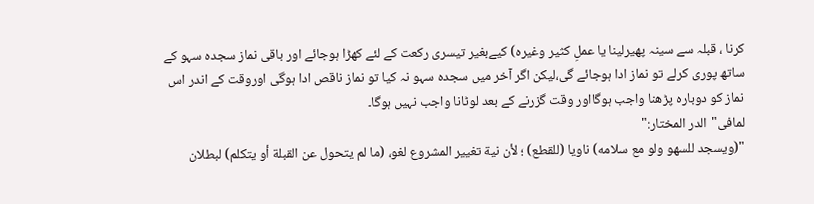کرنا ، قبلہ سے سینہ پھیرلینا یا عملِ کثیر وغیرہ) کیےبغیر تیسری رکعت کے لئے کھڑا ہوجائے اور باقی نماز سجدہ سہو کے ساتھ پوری کرلے تو نماز ادا ہوجائے گی،لیکن اگر آخر میں سجدہ سہو نہ کیا تو نماز ناقص ادا ہوگی اوروقت کے اندر اس نماز کو دوبارہ پڑھنا واجب ہوگااور وقت گزرنے کے بعد لوٹانا واجب نہیں ہوگا۔
لمافی"الدر المختار:"
"(ويسجد للسهو ولو مع سلامه) ناويا (للقطع) ؛ لأن نية تغيير المشروع لغو، (ما لم يتحول عن القبلة أو يتكلم) لبطلان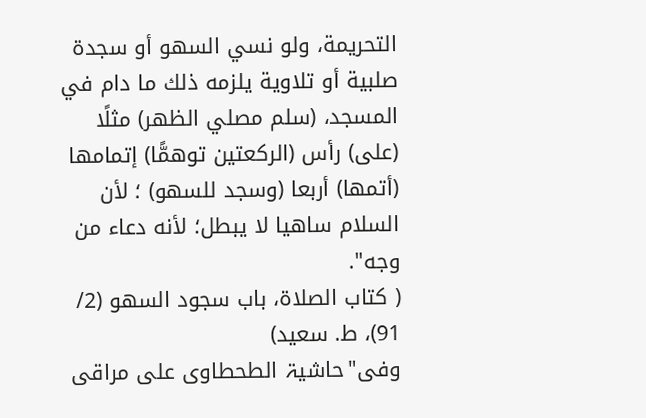التحريمة، ولو نسي السهو أو سجدة صلبية أو تلاوية يلزمه ذلك ما دام في المسجد، (سلم مصلي الظهر) مثلًا (على) رأس (الركعتين توهمًّا) إتمامها (أتمها) أربعا (وسجد للسهو) ؛ لأن السلام ساهيا لا يبطل؛ لأنه دعاء من وجه".
( كتاب الصلاة، باب سجود السهو (2/ 91)، ط. سعيد)
وفی"حاشیۃ الطحطاوی علی مراقی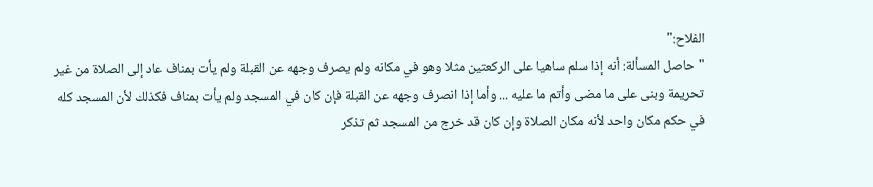الفلاح:"
"حاصل المسألة: أنه إذا سلم ساهيا على الركعتين مثلا وهو في مكانه ولم يصرف وجهه عن القبلة ولم يأت بمناف عاد إلى الصلاة من غير تحريمة وبنى على ما مضى وأتم ما عليه ... وأما إذا انصرف وجهه عن القبلة فإن كان في المسجد ولم يأت بمناف فكذلك لأن المسجد كله في حكم مكان واحد لأنه مكان الصلاة وإن كان قد خرج من المسجد ثم تذكر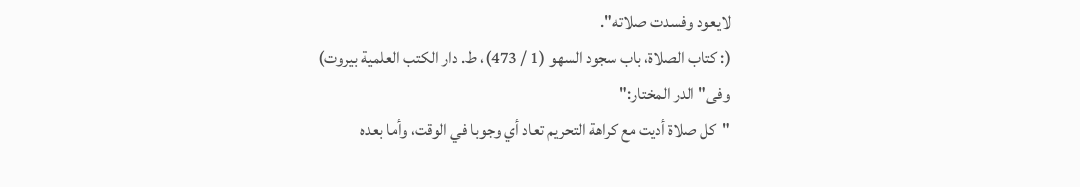لايعود وفسدت صلاته".
(: كتاب الصلاة، باب سجود السهو (1 / 473)، ط. دار الكتب العلمية بيروت)
وفی"الدر المختار:"
"كل صلاة أديت مع كراهة التحريم تعاد أي وجوبا في الوقت، وأما بعده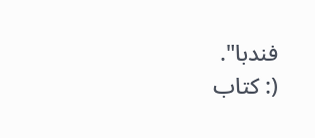فندبا".
(: كتاب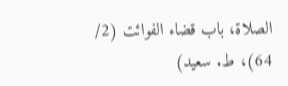الصلاة، باب قضاء الفوائت (2/ 64)، ط. سعيد)